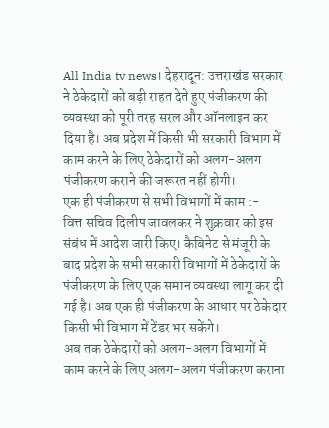All India tv news। देहरादून: उत्तराखंड सरकार ने ठेकेदारों को बड़ी राहत देते हुए पंजीकरण की व्यवस्था को पूरी तरह सरल और ऑनलाइन कर दिया है। अब प्रदेश में किसी भी सरकारी विभाग में काम करने के लिए ठेकेदारों को अलग-अलग पंजीकरण कराने की जरूरत नहीं होगी।
एक ही पंजीकरण से सभी विभागों में काम :-
वित्त सचिव दिलीप जावलकर ने शुक्रवार को इस संबंध में आदेश जारी किए। कैबिनेट से मंजूरी के बाद प्रदेश के सभी सरकारी विभागों में ठेकेदारों के पंजीकरण के लिए एक समान व्यवस्था लागू कर दी गई है। अब एक ही पंजीकरण के आधार पर ठेकेदार किसी भी विभाग में टेंडर भर सकेंगे।
अब तक ठेकेदारों को अलग-अलग विभागों में काम करने के लिए अलग-अलग पंजीकरण कराना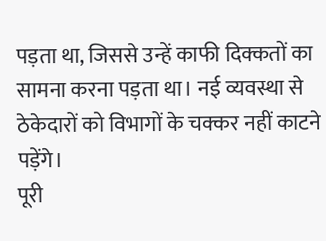पड़ता था, जिससे उन्हें काफी दिक्कतों का सामना करना पड़ता था। नई व्यवस्था से ठेकेदारों को विभागों के चक्कर नहीं काटने पड़ेंगे।
पूरी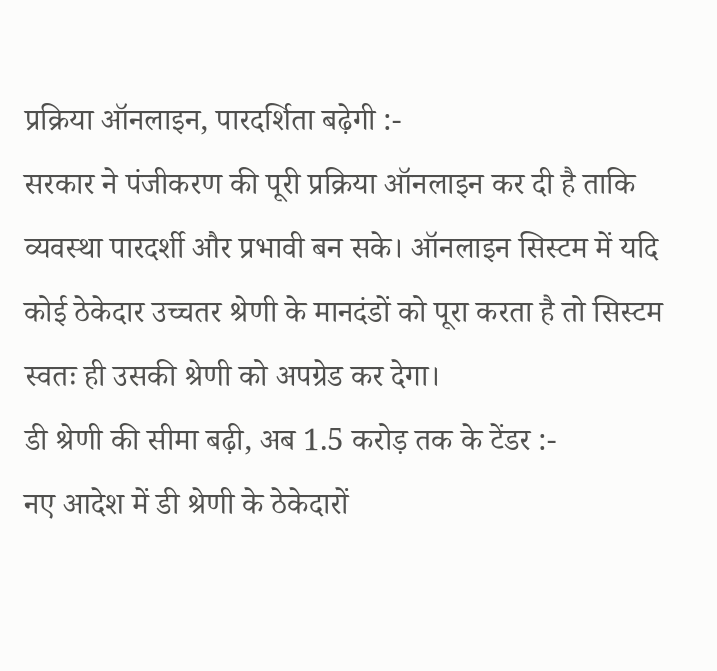प्रक्रिया ऑनलाइन, पारदर्शिता बढ़ेगी :-
सरकार ने पंजीकरण की पूरी प्रक्रिया ऑनलाइन कर दी है ताकि व्यवस्था पारदर्शी और प्रभावी बन सके। ऑनलाइन सिस्टम में यदि कोई ठेकेदार उच्चतर श्रेणी के मानदंडों को पूरा करता है तो सिस्टम स्वतः ही उसकी श्रेणी को अपग्रेड कर देगा।
डी श्रेणी की सीमा बढ़ी, अब 1.5 करोड़ तक के टेंडर :-
नए आदेश में डी श्रेणी के ठेकेदारों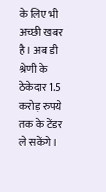के लिए भी अच्छी खबर है। अब डी श्रेणी के ठेकेदार 1.5 करोड़ रुपये तक के टेंडर ले सकेंगे।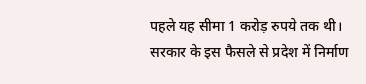पहले यह सीमा 1 करोड़ रुपये तक थी।
सरकार के इस फैसले से प्रदेश में निर्माण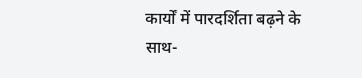कार्यों में पारदर्शिता बढ़ने के साथ-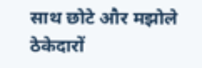साथ छोटे और मझोले ठेकेदारों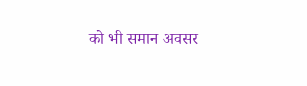को भी समान अवसर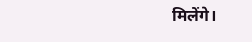मिलेंगे।